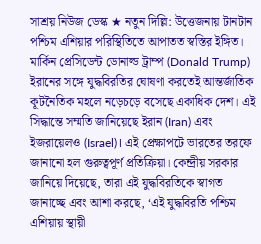সাশ্রয় নিউজ ডেস্ক ★ নতুন দিল্লি: উত্তেজনায় টানটান পশ্চিম এশিয়ার পরিস্থিতিতে আপাতত স্বস্তির ইঙ্গিত। মার্কিন প্রেসিডেন্ট ডোনাল্ড ট্রাম্প (Donald Trump) ইরানের সঙ্গে যুদ্ধবিরতির ঘোষণা করতেই আন্তর্জাতিক কূটনৈতিক মহলে নড়েচড়ে বসেছে একাধিক দেশ। এই সিদ্ধান্তে সম্মতি জানিয়েছে ইরান (Iran) এবং ইজরায়েলও (Israel)। এই প্রেক্ষাপটে ভারতের তরফে জানানো হল গুরুত্বপূর্ণ প্রতিক্রিয়া। কেন্দ্রীয় সরকার জানিয়ে দিয়েছে, তারা এই যুদ্ধবিরতিকে স্বাগত জানাচ্ছে এবং আশা করছে, ‘এই যুদ্ধবিরতি পশ্চিম এশিয়ায় স্থায়ী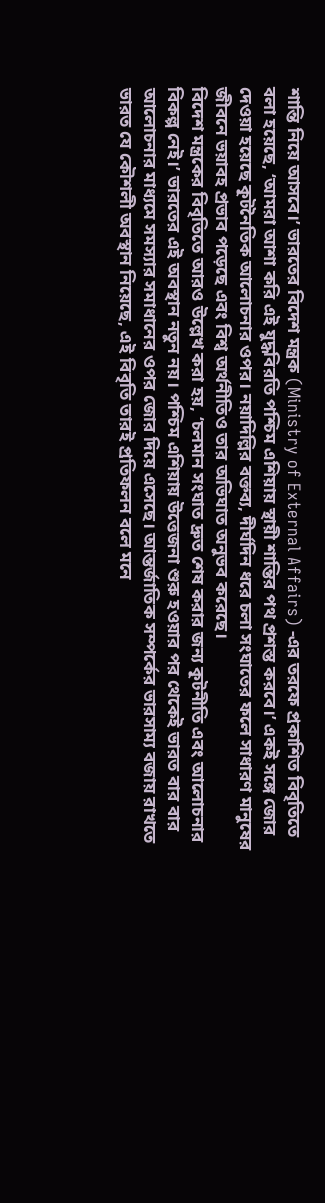শান্তি নিয়ে আসবে।’ ভারতের বিদেশ মন্ত্রক (Ministry of External Affairs) -এর তরফে প্রকাশিত বিবৃতিতে বলা হয়েছে, ‘আমরা আশা করি এই যুদ্ধবিরতি পশ্চিম এশিয়ায় স্থায়ী শান্তির পথ প্রশস্ত করবে।’ একই সঙ্গে জোর দেওয়া হয়েছে কূটনৈতিক আলোচনার ওপর। নয়াদিল্লির বক্তব্য, দীর্ঘদিন ধরে চলা সংঘাতের ফলে সাধারণ মানুষের জীবনে ভয়াবহ প্রভাব পড়েছে এবং বিশ্ব অর্থনীতিও তার অভিঘাত অনুভব করেছে।
বিদেশ মন্ত্রকের বিবৃতিতে আরও উল্লেখ করা হয়, ‘চলমান সংঘাত দ্রুত শেষ করার জন্য কূটনীতি এবং আলোচনার বিকল্প নেই।’ ভারতের এই অবস্থান নতুন নয়। পশ্চিম এশিয়ায় উত্তেজনা শুরু হওয়ার পর থেকেই ভারত বার বার আলোচনার মাধ্যমে সমস্যার সমাধানের ওপর জোর দিয়ে এসেছে। আন্তর্জাতিক সম্পর্কের ভারসাম্য বজায় রাখতে ভারত যে কৌশলী অবস্থান নিয়েছে, এই বিবৃতি তারই প্রতিফলন বলে মনে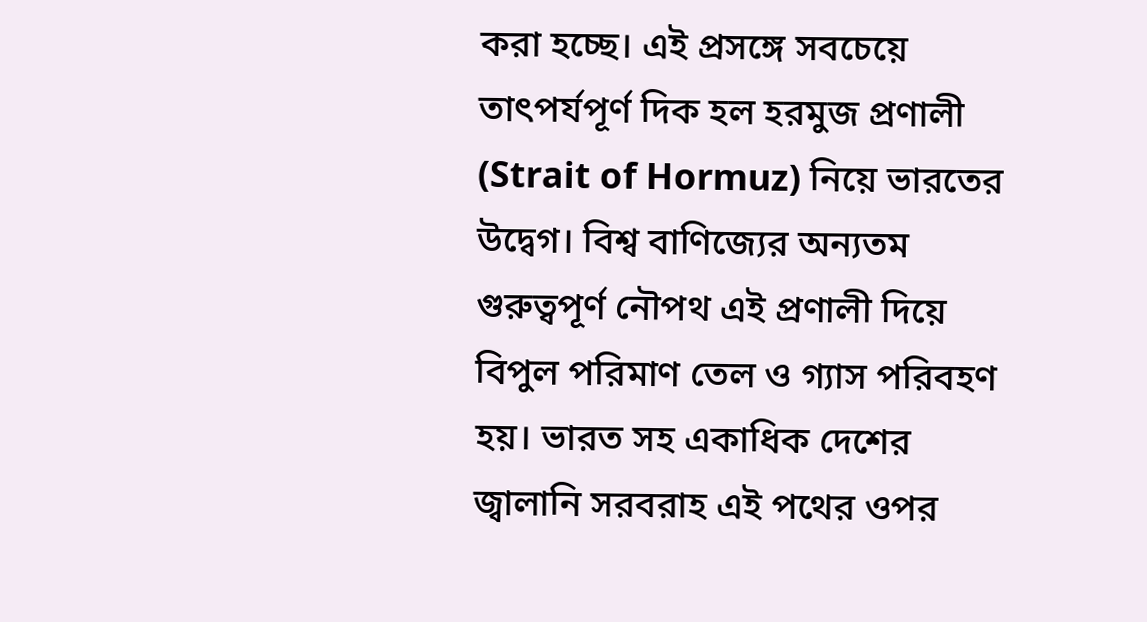করা হচ্ছে। এই প্রসঙ্গে সবচেয়ে তাৎপর্যপূর্ণ দিক হল হরমুজ প্রণালী (Strait of Hormuz) নিয়ে ভারতের উদ্বেগ। বিশ্ব বাণিজ্যের অন্যতম গুরুত্বপূর্ণ নৌপথ এই প্রণালী দিয়ে বিপুল পরিমাণ তেল ও গ্যাস পরিবহণ হয়। ভারত সহ একাধিক দেশের জ্বালানি সরবরাহ এই পথের ওপর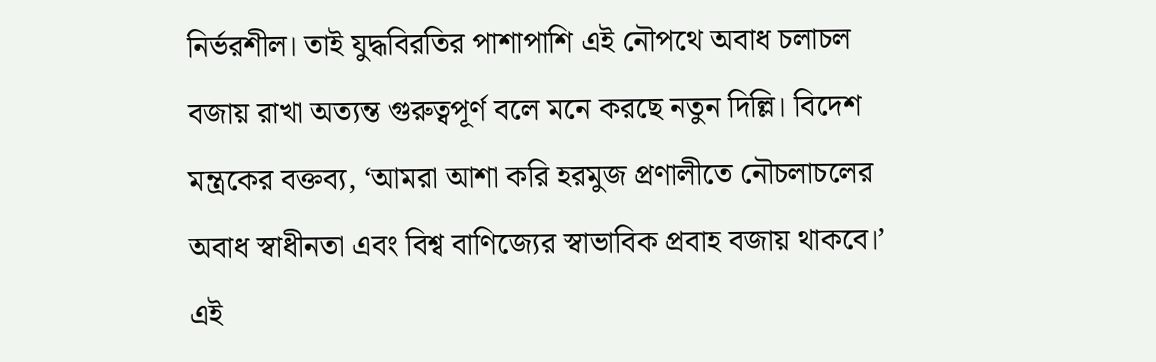নির্ভরশীল। তাই যুদ্ধবিরতির পাশাপাশি এই নৌপথে অবাধ চলাচল বজায় রাখা অত্যন্ত গুরুত্বপূর্ণ বলে মনে করছে নতুন দিল্লি। বিদেশ মন্ত্রকের বক্তব্য, ‘আমরা আশা করি হরমুজ প্রণালীতে নৌচলাচলের অবাধ স্বাধীনতা এবং বিশ্ব বাণিজ্যের স্বাভাবিক প্রবাহ বজায় থাকবে।’ এই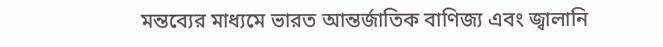মন্তব্যের মাধ্যমে ভারত আন্তর্জাতিক বাণিজ্য এবং জ্বালানি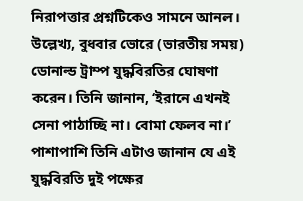নিরাপত্তার প্রশ্নটিকেও সামনে আনল।
উল্লেখ্য, বুধবার ভোরে (ভারতীয় সময়) ডোনাল্ড ট্রাম্প যুদ্ধবিরতির ঘোষণা করেন। তিনি জানান, ‘ইরানে এখনই সেনা পাঠাচ্ছি না। বোমা ফেলব না।’ পাশাপাশি তিনি এটাও জানান যে এই যুদ্ধবিরতি দুই পক্ষের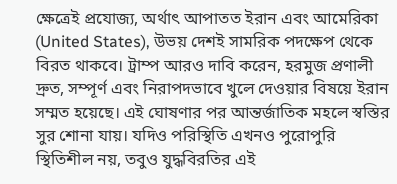ক্ষেত্রেই প্রযোজ্য, অর্থাৎ আপাতত ইরান এবং আমেরিকা (United States), উভয় দেশই সামরিক পদক্ষেপ থেকে বিরত থাকবে। ট্রাম্প আরও দাবি করেন, হরমুজ প্রণালী দ্রুত, সম্পূর্ণ এবং নিরাপদভাবে খুলে দেওয়ার বিষয়ে ইরান সম্মত হয়েছে। এই ঘোষণার পর আন্তর্জাতিক মহলে স্বস্তির সুর শোনা যায়। যদিও পরিস্থিতি এখনও পুরোপুরি স্থিতিশীল নয়, তবুও যুদ্ধবিরতির এই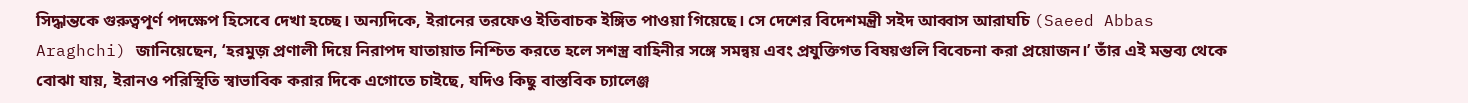সিদ্ধান্তকে গুরুত্বপূর্ণ পদক্ষেপ হিসেবে দেখা হচ্ছে। অন্যদিকে, ইরানের তরফেও ইতিবাচক ইঙ্গিত পাওয়া গিয়েছে। সে দেশের বিদেশমন্ত্রী সইদ আব্বাস আরাঘচি (Saeed Abbas Araghchi) জানিয়েছেন, ‘হরমুজ় প্রণালী দিয়ে নিরাপদ যাতায়াত নিশ্চিত করতে হলে সশস্ত্র বাহিনীর সঙ্গে সমন্বয় এবং প্রযুক্তিগত বিষয়গুলি বিবেচনা করা প্রয়োজন।’ তাঁর এই মন্তব্য থেকে বোঝা যায়, ইরানও পরিস্থিতি স্বাভাবিক করার দিকে এগোতে চাইছে, যদিও কিছু বাস্তবিক চ্যালেঞ্জ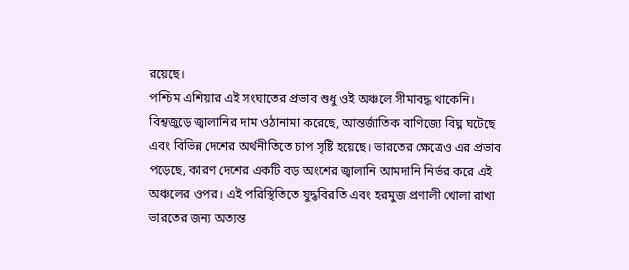রয়েছে।
পশ্চিম এশিয়ার এই সংঘাতের প্রভাব শুধু ওই অঞ্চলে সীমাবদ্ধ থাকেনি। বিশ্বজুড়ে জ্বালানির দাম ওঠানামা করেছে, আন্তর্জাতিক বাণিজ্যে বিঘ্ন ঘটেছে এবং বিভিন্ন দেশের অর্থনীতিতে চাপ সৃষ্টি হয়েছে। ভারতের ক্ষেত্রেও এর প্রভাব পড়েছে, কারণ দেশের একটি বড় অংশের জ্বালানি আমদানি নির্ভর করে এই অঞ্চলের ওপর। এই পরিস্থিতিতে যুদ্ধবিরতি এবং হরমুজ প্রণালী খোলা রাখা ভারতের জন্য অত্যন্ত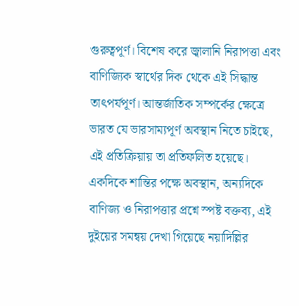গুরুত্বপূর্ণ। বিশেষ করে জ্বালানি নিরাপত্তা এবং বাণিজ্যিক স্বার্থের দিক থেকে এই সিদ্ধান্ত তাৎপর্যপূর্ণ। আন্তর্জাতিক সম্পর্কের ক্ষেত্রে ভারত যে ভারসাম্যপূর্ণ অবস্থান নিতে চাইছে, এই প্রতিক্রিয়ায় তা প্রতিফলিত হয়েছে। একদিকে শান্তির পক্ষে অবস্থান, অন্যদিকে বাণিজ্য ও নিরাপত্তার প্রশ্নে স্পষ্ট বক্তব্য, এই দুইয়ের সমন্বয় দেখা গিয়েছে নয়াদিল্লির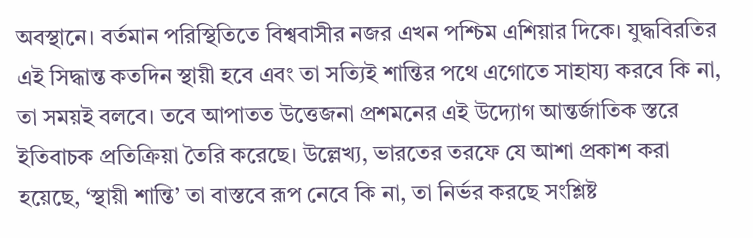অবস্থানে। বর্তমান পরিস্থিতিতে বিশ্ববাসীর নজর এখন পশ্চিম এশিয়ার দিকে। যুদ্ধবিরতির এই সিদ্ধান্ত কতদিন স্থায়ী হবে এবং তা সত্যিই শান্তির পথে এগোতে সাহায্য করবে কি না, তা সময়ই বলবে। তবে আপাতত উত্তেজনা প্রশমনের এই উদ্যোগ আন্তর্জাতিক স্তরে ইতিবাচক প্রতিক্রিয়া তৈরি করেছে। উল্লেখ্য, ভারতের তরফে যে আশা প্রকাশ করা হয়েছে, ‘স্থায়ী শান্তি’ তা বাস্তবে রূপ নেবে কি না, তা নির্ভর করছে সংশ্লিষ্ট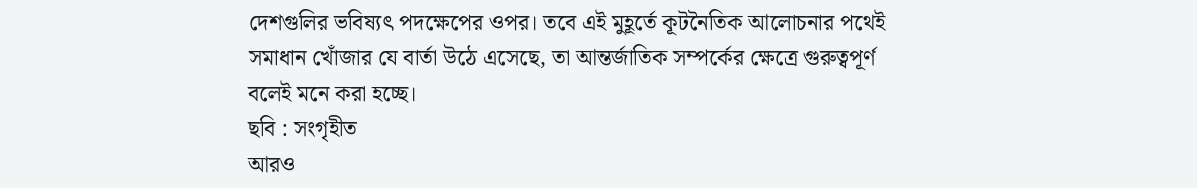দেশগুলির ভবিষ্যৎ পদক্ষেপের ওপর। তবে এই মুহূর্তে কূটনৈতিক আলোচনার পথেই সমাধান খোঁজার যে বার্তা উঠে এসেছে, তা আন্তর্জাতিক সম্পর্কের ক্ষেত্রে গুরুত্বপূর্ণ বলেই মনে করা হচ্ছে।
ছবি : সংগৃহীত
আরও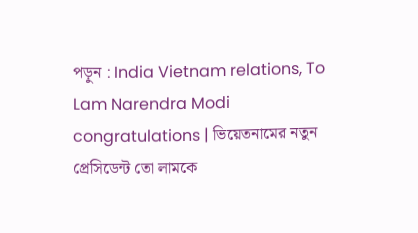পড়ুন : India Vietnam relations, To Lam Narendra Modi congratulations | ভিয়েতনামের নতুন প্রেসিডেন্ট তো লামকে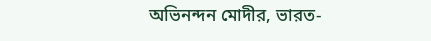অভিনন্দন মোদীর, ভারত-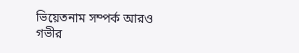ভিয়েতনাম সম্পর্ক আরও গভীর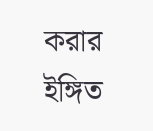করার ইঙ্গিত